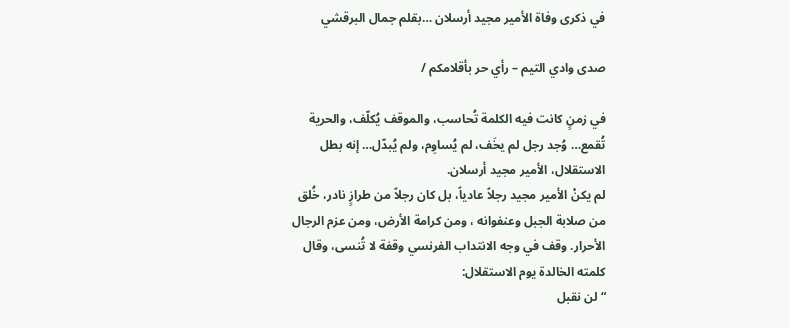في ذكرى وفاة الأمير مجيد أرسلان …بقلم جمال البرقشي

صدى وادي التيم – رأي حر بأقلامكم /

في زمنٍ كانت فيه الكلمة تُحاسب، والموقف يُكلّف، والحرية تُقمع… وُجد رجل لم يخَف، لم يُساوِم، ولم يُبدّل… إنه بطل الاستقلال، الأمير مجيد أرسلان.
لم يكنْ الأمير مجيد رجلاً عادياً، بل كان رجلاً من طرازٍ نادر، خُلق من صلابة الجبل وعنفوانه ، ومن كرامة الأرض، ومن عزم الرجال الأحرار. وقف في وجه الانتداب الفرنسي وقفة لا تُنسى، وقال كلمته الخالدة يوم الاستقلال:
“لن نقبل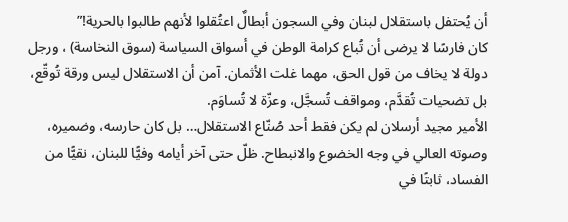أن يُحتفل باستقلال لبنان وفي السجون أبطالٌ اعتُقلوا لأنهم طالبوا بالحرية!”
كان فارسًا لا يرضى أن تُباع كرامة الوطن في أسواق السياسة (سوق النخاسة) ، ورجل دولة لا يخاف من قول الحق، مهما غلت الأثمان. آمن أن الاستقلال ليس ورقة تُوقّع، بل تضحيات تُقدَّم، ومواقف تُسجَّل، وعزّة لا تُساوَم.
الأمير مجيد أرسلان لم يكن فقط أحد صُنّاع الاستقلال… بل كان حارسه، وضميره، وصوته العالي في وجه الخضوع والانبطاح. ظلّ حتى آخر أيامه وفيًّا للبنان، نقيًّا من الفساد، ثابتًا في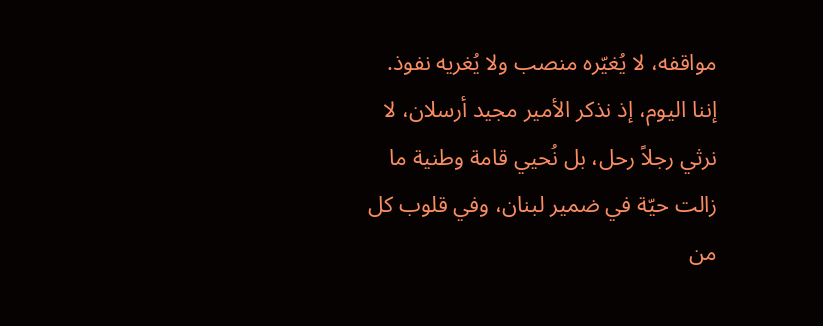مواقفه، لا يُغيّره منصب ولا يُغريه نفوذ.
إننا اليوم، إذ نذكر الأمير مجيد أرسلان، لا نرثي رجلاً رحل، بل نُحيي قامة وطنية ما زالت حيّة في ضمير لبنان، وفي قلوب كل من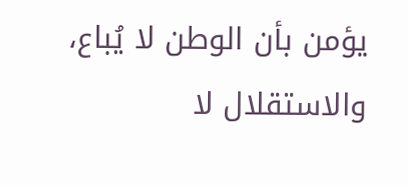يؤمن بأن الوطن لا يُباع، والاستقلال لا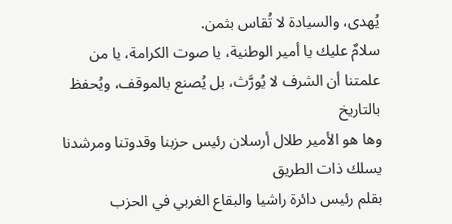يُهدى، والسيادة لا تُقاس بثمن.
سلامٌ عليك يا أمير الوطنية، يا صوت الكرامة، يا من علمتنا أن الشرف لا يُورَّث، بل يُصنع بالموقف، ويُحفظ بالتاريخ
وها هو الأمير طلال أرسلان رئيس حزبنا وقدوتنا ومرشدنا يسلك ذات الطريق
بقلم رئيس دائرة راشيا والبقاع الغربي في الحزب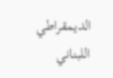الديمقراطي اللبناني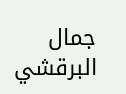جمال البرقشي